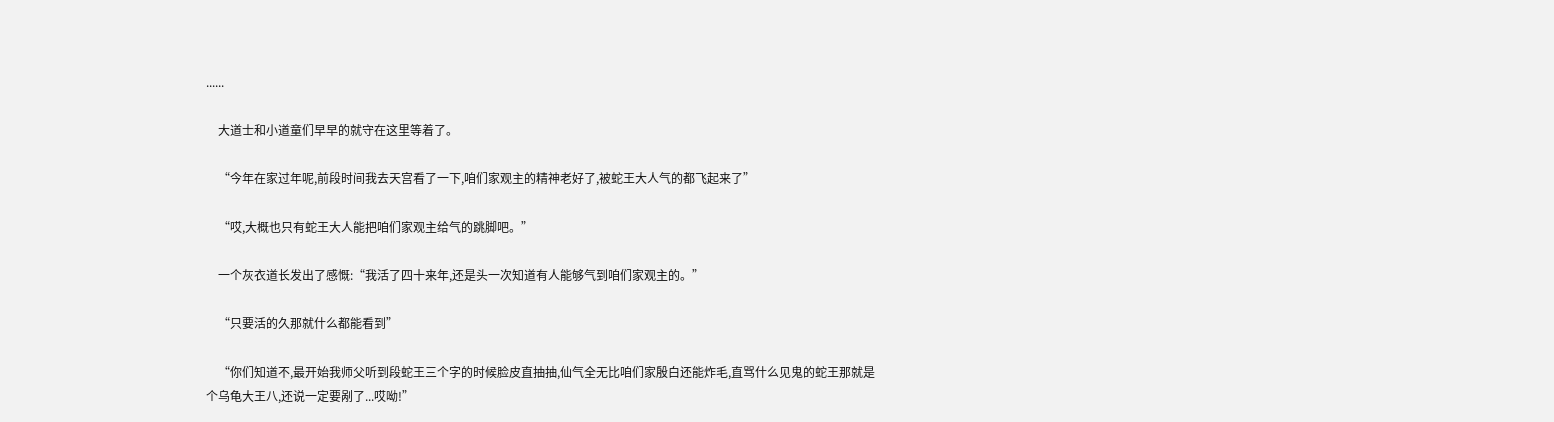......

    大道士和小道童们早早的就守在这里等着了。

    “今年在家过年呢,前段时间我去天宫看了一下,咱们家观主的精神老好了,被蛇王大人气的都飞起来了”

    “哎,大概也只有蛇王大人能把咱们家观主给气的跳脚吧。”

    一个灰衣道长发出了感慨:“我活了四十来年,还是头一次知道有人能够气到咱们家观主的。”

    “只要活的久那就什么都能看到”

    “你们知道不,最开始我师父听到段蛇王三个字的时候脸皮直抽抽,仙气全无比咱们家殷白还能炸毛,直骂什么见鬼的蛇王那就是个乌龟大王八,还说一定要剐了...哎呦!”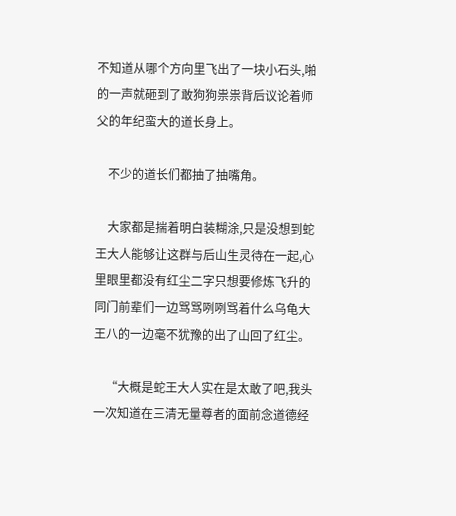不知道从哪个方向里飞出了一块小石头,啪的一声就砸到了敢狗狗祟祟背后议论着师父的年纪蛮大的道长身上。

    不少的道长们都抽了抽嘴角。

    大家都是揣着明白装糊涂,只是没想到蛇王大人能够让这群与后山生灵待在一起,心里眼里都没有红尘二字只想要修炼飞升的同门前辈们一边骂骂咧咧骂着什么乌龟大王八的一边毫不犹豫的出了山回了红尘。

    “大概是蛇王大人实在是太敢了吧,我头一次知道在三清无量尊者的面前念道德经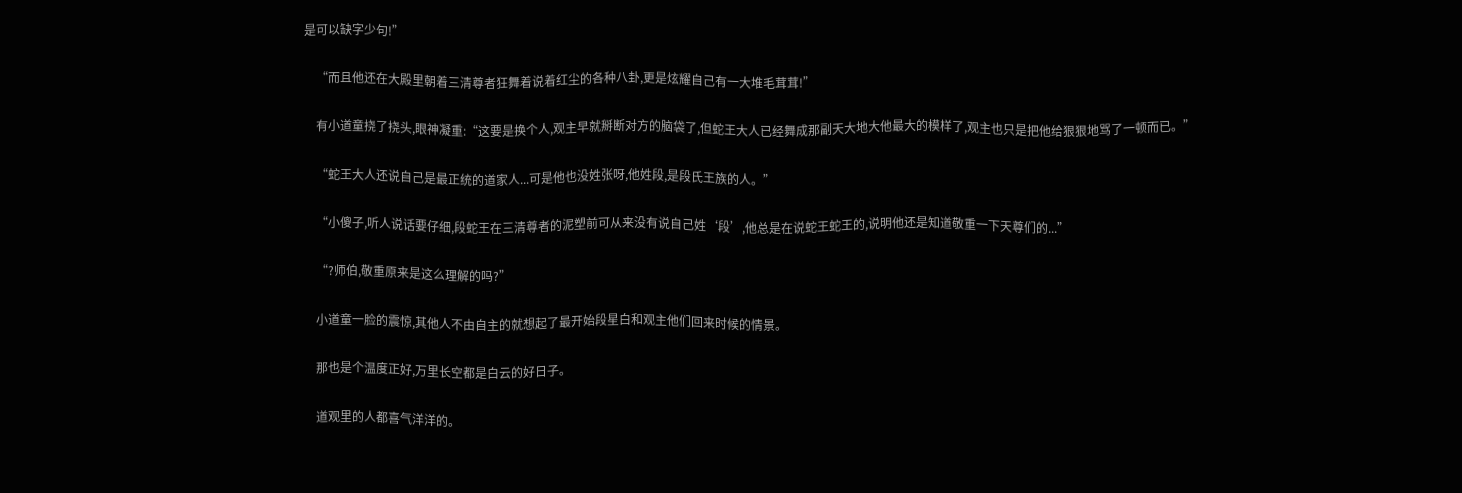是可以缺字少句!”

    “而且他还在大殿里朝着三清尊者狂舞着说着红尘的各种八卦,更是炫耀自己有一大堆毛茸茸!”

    有小道童挠了挠头,眼神凝重:“这要是换个人,观主早就掰断对方的脑袋了,但蛇王大人已经舞成那副天大地大他最大的模样了,观主也只是把他给狠狠地骂了一顿而已。”

    “蛇王大人还说自己是最正统的道家人...可是他也没姓张呀,他姓段,是段氏王族的人。”

    “小傻子,听人说话要仔细,段蛇王在三清尊者的泥塑前可从来没有说自己姓‘段’,他总是在说蛇王蛇王的,说明他还是知道敬重一下天尊们的...”

    “?师伯,敬重原来是这么理解的吗?”

    小道童一脸的震惊,其他人不由自主的就想起了最开始段星白和观主他们回来时候的情景。

    那也是个温度正好,万里长空都是白云的好日子。

    道观里的人都喜气洋洋的。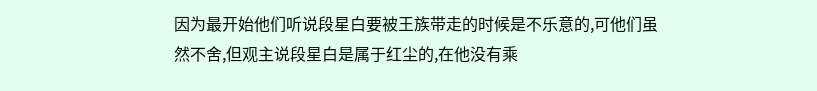因为最开始他们听说段星白要被王族带走的时候是不乐意的,可他们虽然不舍,但观主说段星白是属于红尘的,在他没有乘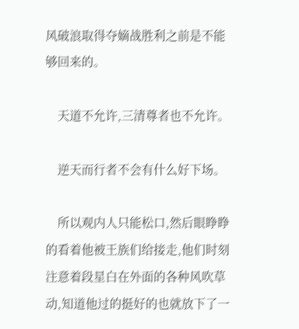风破浪取得夺嫡战胜利之前是不能够回来的。

    天道不允许,三清尊者也不允许。

    逆天而行者不会有什么好下场。

    所以观内人只能松口,然后眼睁睁的看着他被王族们给接走,他们时刻注意着段星白在外面的各种风吹草动,知道他过的挺好的也就放下了一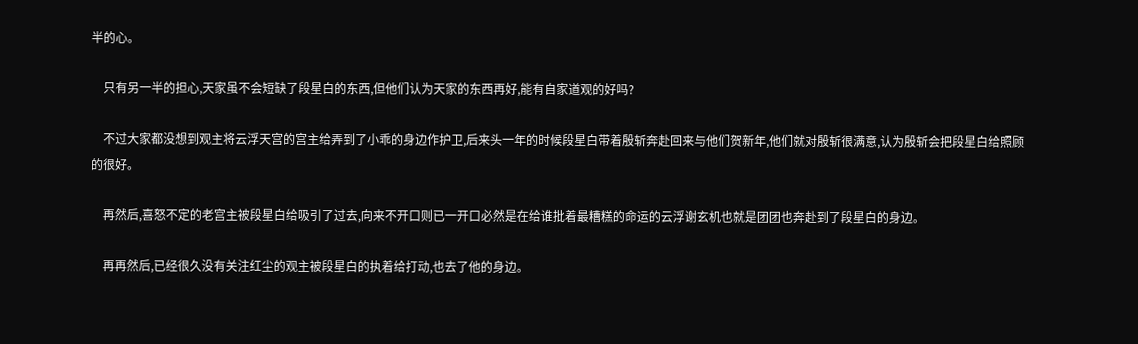半的心。

    只有另一半的担心,天家虽不会短缺了段星白的东西,但他们认为天家的东西再好,能有自家道观的好吗?

    不过大家都没想到观主将云浮天宫的宫主给弄到了小乖的身边作护卫,后来头一年的时候段星白带着殷斩奔赴回来与他们贺新年,他们就对殷斩很满意,认为殷斩会把段星白给照顾的很好。

    再然后,喜怒不定的老宫主被段星白给吸引了过去,向来不开口则已一开口必然是在给谁批着最糟糕的命运的云浮谢玄机也就是团团也奔赴到了段星白的身边。

    再再然后,已经很久没有关注红尘的观主被段星白的执着给打动,也去了他的身边。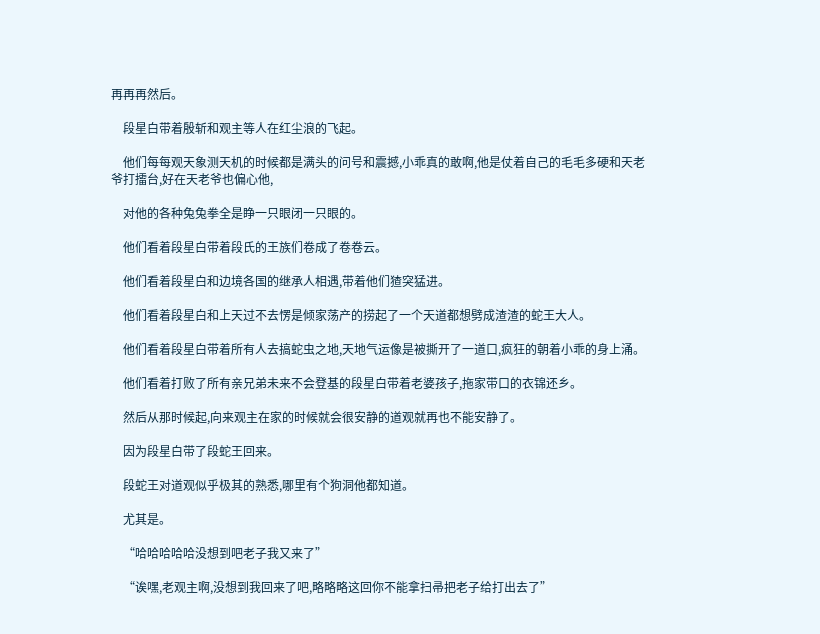再再再然后。

    段星白带着殷斩和观主等人在红尘浪的飞起。

    他们每每观天象测天机的时候都是满头的问号和震撼,小乖真的敢啊,他是仗着自己的毛毛多硬和天老爷打擂台,好在天老爷也偏心他,

    对他的各种兔兔拳全是睁一只眼闭一只眼的。

    他们看着段星白带着段氏的王族们卷成了卷卷云。

    他们看着段星白和边境各国的继承人相遇,带着他们猹突猛进。

    他们看着段星白和上天过不去愣是倾家荡产的捞起了一个天道都想劈成渣渣的蛇王大人。

    他们看着段星白带着所有人去搞蛇虫之地,天地气运像是被撕开了一道口,疯狂的朝着小乖的身上涌。

    他们看着打败了所有亲兄弟未来不会登基的段星白带着老婆孩子,拖家带口的衣锦还乡。

    然后从那时候起,向来观主在家的时候就会很安静的道观就再也不能安静了。

    因为段星白带了段蛇王回来。

    段蛇王对道观似乎极其的熟悉,哪里有个狗洞他都知道。

    尤其是。

    “哈哈哈哈哈没想到吧老子我又来了”

    “诶嘿,老观主啊,没想到我回来了吧,略略略这回你不能拿扫帚把老子给打出去了”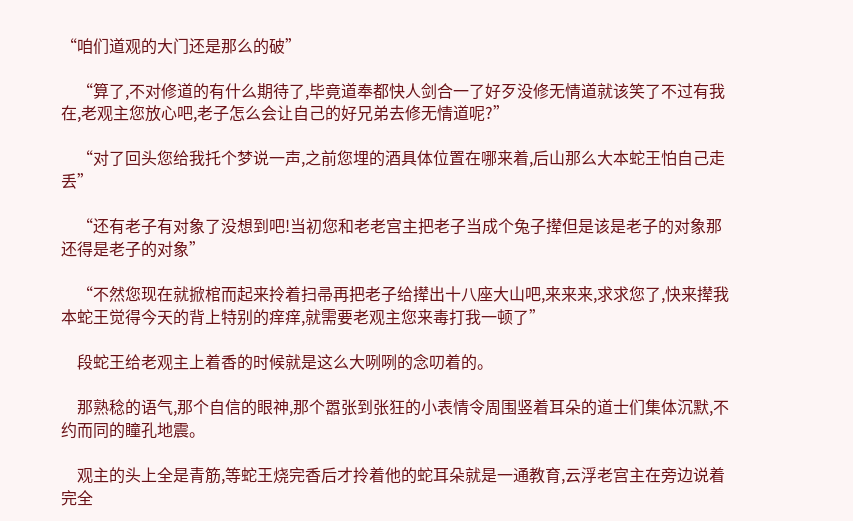“咱们道观的大门还是那么的破”

    “算了,不对修道的有什么期待了,毕竟道奉都快人剑合一了好歹没修无情道就该笑了不过有我在,老观主您放心吧,老子怎么会让自己的好兄弟去修无情道呢?”

    “对了回头您给我托个梦说一声,之前您埋的酒具体位置在哪来着,后山那么大本蛇王怕自己走丢”

    “还有老子有对象了没想到吧!当初您和老老宫主把老子当成个兔子撵但是该是老子的对象那还得是老子的对象”

    “不然您现在就掀棺而起来拎着扫帚再把老子给撵出十八座大山吧,来来来,求求您了,快来撵我本蛇王觉得今天的背上特别的痒痒,就需要老观主您来毒打我一顿了”

    段蛇王给老观主上着香的时候就是这么大咧咧的念叨着的。

    那熟稔的语气,那个自信的眼神,那个嚣张到张狂的小表情令周围竖着耳朵的道士们集体沉默,不约而同的瞳孔地震。

    观主的头上全是青筋,等蛇王烧完香后才拎着他的蛇耳朵就是一通教育,云浮老宫主在旁边说着完全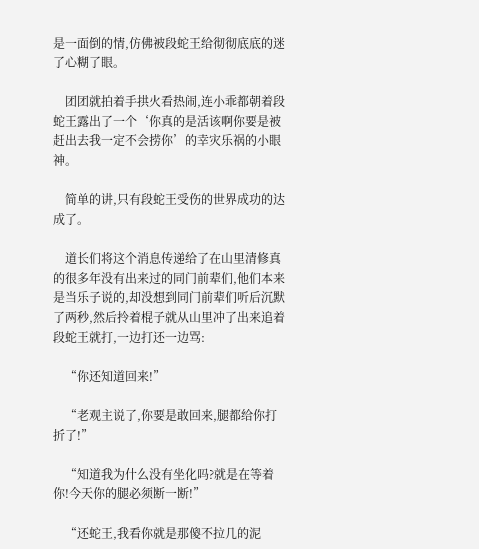是一面倒的情,仿佛被段蛇王给彻彻底底的迷了心糊了眼。

    团团就拍着手拱火看热闹,连小乖都朝着段蛇王露出了一个‘你真的是活该啊你要是被赶出去我一定不会捞你’的幸灾乐祸的小眼神。

    简单的讲,只有段蛇王受伤的世界成功的达成了。

    道长们将这个消息传递给了在山里清修真的很多年没有出来过的同门前辈们,他们本来是当乐子说的,却没想到同门前辈们听后沉默了两秒,然后拎着棍子就从山里冲了出来追着段蛇王就打,一边打还一边骂:

    “你还知道回来!”

    “老观主说了,你要是敢回来,腿都给你打折了!”

    “知道我为什么没有坐化吗?就是在等着你!今天你的腿必须断一断!”

    “还蛇王,我看你就是那傻不拉几的泥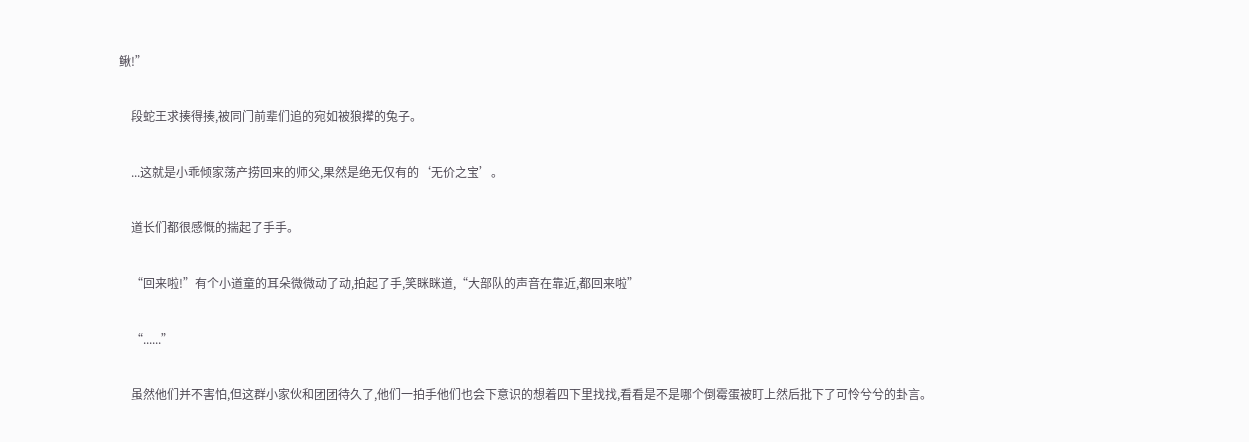鳅!”

    段蛇王求揍得揍,被同门前辈们追的宛如被狼撵的兔子。

    ...这就是小乖倾家荡产捞回来的师父,果然是绝无仅有的‘无价之宝’。

    道长们都很感慨的揣起了手手。

    “回来啦!”有个小道童的耳朵微微动了动,拍起了手,笑眯眯道,“大部队的声音在靠近,都回来啦”

    “......”

    虽然他们并不害怕,但这群小家伙和团团待久了,他们一拍手他们也会下意识的想着四下里找找,看看是不是哪个倒霉蛋被盯上然后批下了可怜兮兮的卦言。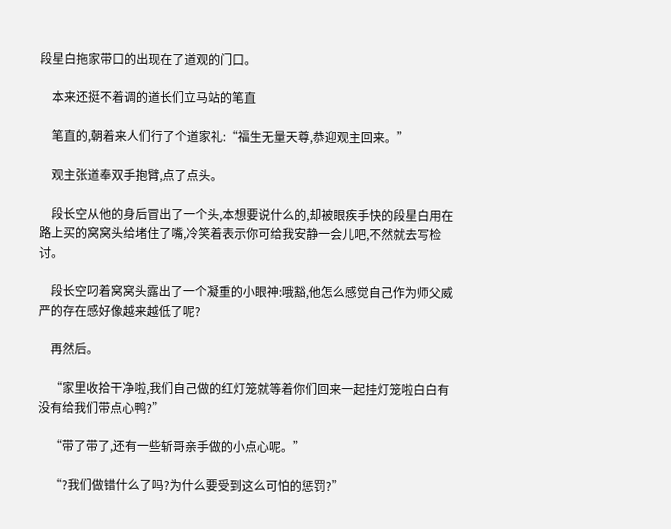段星白拖家带口的出现在了道观的门口。

    本来还挺不着调的道长们立马站的笔直

    笔直的,朝着来人们行了个道家礼:“福生无量天尊,恭迎观主回来。”

    观主张道奉双手抱臂,点了点头。

    段长空从他的身后冒出了一个头,本想要说什么的,却被眼疾手快的段星白用在路上买的窝窝头给堵住了嘴,冷笑着表示你可给我安静一会儿吧,不然就去写检讨。

    段长空叼着窝窝头露出了一个凝重的小眼神:哦豁,他怎么感觉自己作为师父威严的存在感好像越来越低了呢?

    再然后。

    “家里收拾干净啦,我们自己做的红灯笼就等着你们回来一起挂灯笼啦白白有没有给我们带点心鸭?”

    “带了带了,还有一些斩哥亲手做的小点心呢。”

    “?我们做错什么了吗?为什么要受到这么可怕的惩罚?”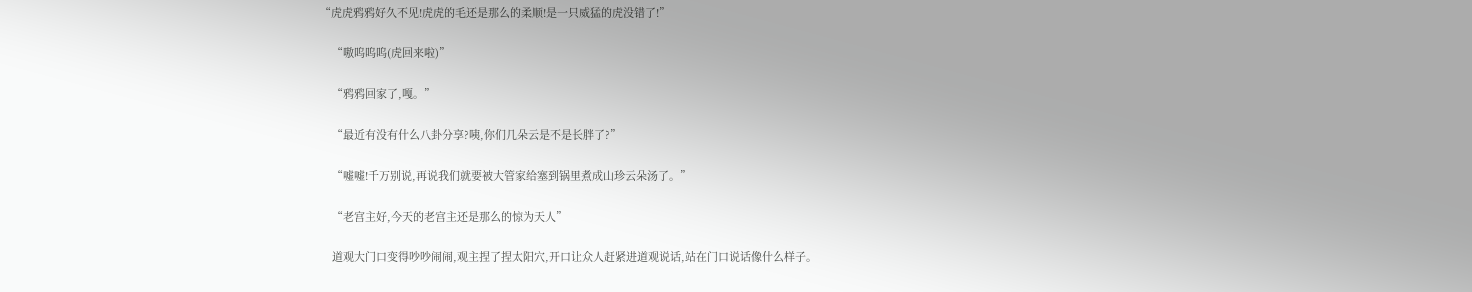“虎虎鸦鸦好久不见!虎虎的毛还是那么的柔顺!是一只威猛的虎没错了!”

    “嗷呜呜呜(虎回来啦)”

    “鸦鸦回家了,嘎。”

    “最近有没有什么八卦分享?咦,你们几朵云是不是长胖了?”

    “嘘嘘!千万别说,再说我们就要被大管家给塞到锅里煮成山珍云朵汤了。”

    “老宫主好,今天的老宫主还是那么的惊为天人”

    道观大门口变得吵吵闹闹,观主捏了捏太阳穴,开口让众人赶紧进道观说话,站在门口说话像什么样子。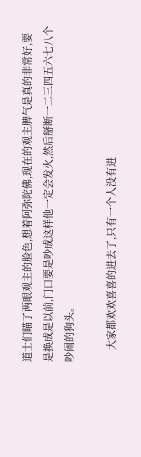道士们瞄了两眼观主的脸色,想着阿弥陀佛,现在的观主脾气是真的非常好,要是换成是以前,门口要是吵成这样他一定会发火,然后掰断一二三四五六七八个吵闹的狗头。

    大家都欢欢喜喜的进去了,只有一个人没有进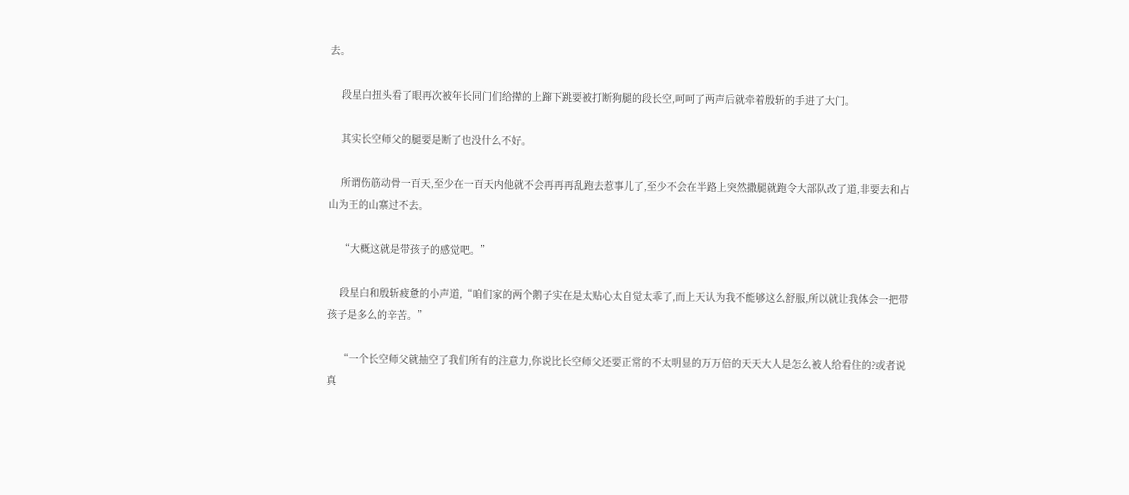去。

    段星白扭头看了眼再次被年长同门们给撵的上蹿下跳要被打断狗腿的段长空,呵呵了两声后就牵着殷斩的手进了大门。

    其实长空师父的腿要是断了也没什么不好。

    所谓伤筋动骨一百天,至少在一百天内他就不会再再再乱跑去惹事儿了,至少不会在半路上突然撒腿就跑令大部队改了道,非要去和占山为王的山寨过不去。

    “大概这就是带孩子的感觉吧。”

    段星白和殷斩疲惫的小声道,“咱们家的两个鹅子实在是太贴心太自觉太乖了,而上天认为我不能够这么舒服,所以就让我体会一把带孩子是多么的辛苦。”

    “一个长空师父就抽空了我们所有的注意力,你说比长空师父还要正常的不太明显的万万倍的天天大人是怎么被人给看住的?或者说真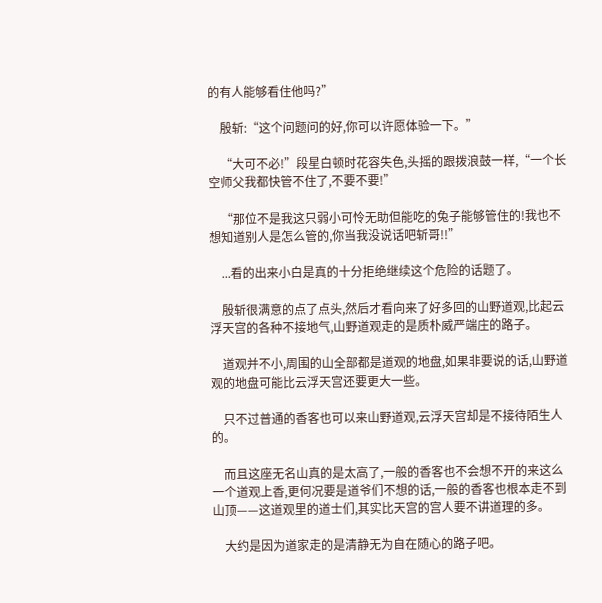的有人能够看住他吗?”

    殷斩:“这个问题问的好,你可以许愿体验一下。”

    “大可不必!”段星白顿时花容失色,头摇的跟拨浪鼓一样,“一个长空师父我都快管不住了,不要不要!”

    “那位不是我这只弱小可怜无助但能吃的兔子能够管住的!我也不想知道别人是怎么管的,你当我没说话吧斩哥!!”

    ...看的出来小白是真的十分拒绝继续这个危险的话题了。

    殷斩很满意的点了点头,然后才看向来了好多回的山野道观,比起云浮天宫的各种不接地气,山野道观走的是质朴威严端庄的路子。

    道观并不小,周围的山全部都是道观的地盘,如果非要说的话,山野道观的地盘可能比云浮天宫还要更大一些。

    只不过普通的香客也可以来山野道观,云浮天宫却是不接待陌生人的。

    而且这座无名山真的是太高了,一般的香客也不会想不开的来这么一个道观上香,更何况要是道爷们不想的话,一般的香客也根本走不到山顶——这道观里的道士们,其实比天宫的宫人要不讲道理的多。

    大约是因为道家走的是清静无为自在随心的路子吧。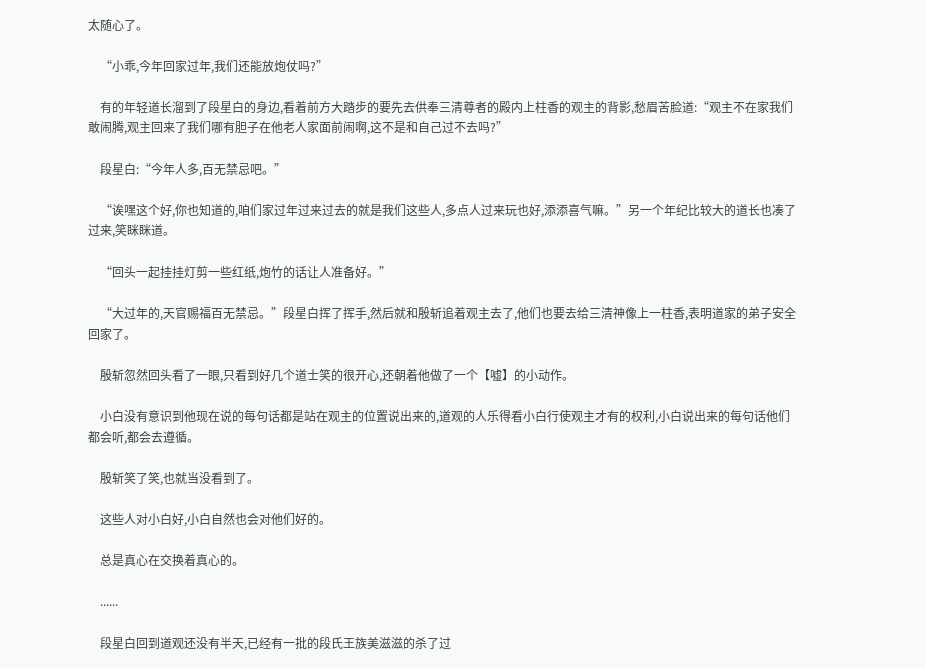太随心了。

    “小乖,今年回家过年,我们还能放炮仗吗?”

    有的年轻道长溜到了段星白的身边,看着前方大踏步的要先去供奉三清尊者的殿内上柱香的观主的背影,愁眉苦脸道:“观主不在家我们敢闹腾,观主回来了我们哪有胆子在他老人家面前闹啊,这不是和自己过不去吗?”

    段星白:“今年人多,百无禁忌吧。”

    “诶嘿这个好,你也知道的,咱们家过年过来过去的就是我们这些人,多点人过来玩也好,添添喜气嘛。”另一个年纪比较大的道长也凑了过来,笑眯眯道。

    “回头一起挂挂灯剪一些红纸,炮竹的话让人准备好。”

    “大过年的,天官赐福百无禁忌。”段星白挥了挥手,然后就和殷斩追着观主去了,他们也要去给三清神像上一柱香,表明道家的弟子安全回家了。

    殷斩忽然回头看了一眼,只看到好几个道士笑的很开心,还朝着他做了一个【嘘】的小动作。

    小白没有意识到他现在说的每句话都是站在观主的位置说出来的,道观的人乐得看小白行使观主才有的权利,小白说出来的每句话他们都会听,都会去遵循。

    殷斩笑了笑,也就当没看到了。

    这些人对小白好,小白自然也会对他们好的。

    总是真心在交换着真心的。

    ......

    段星白回到道观还没有半天,已经有一批的段氏王族美滋滋的杀了过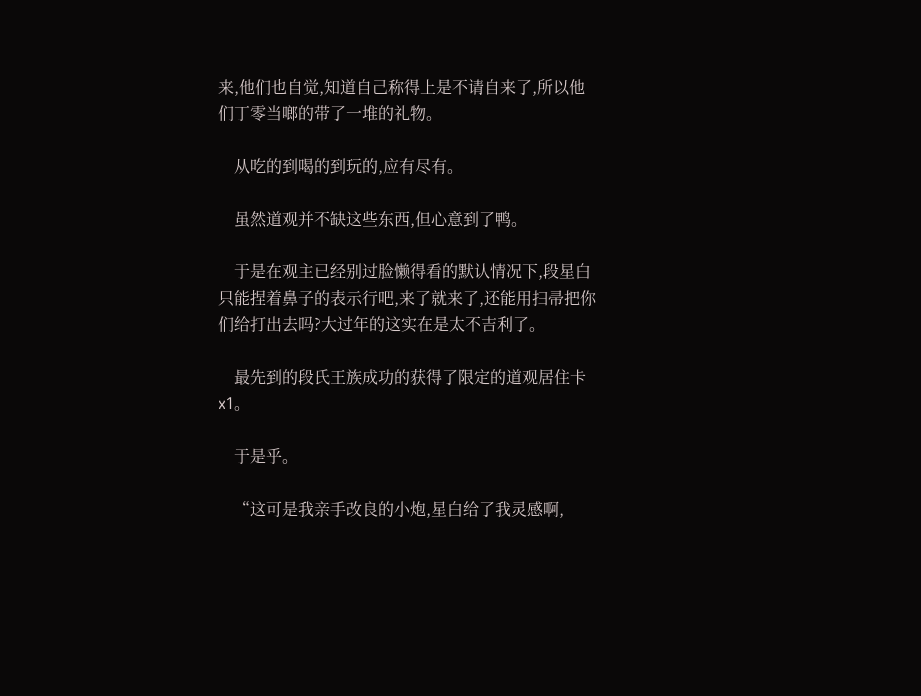来,他们也自觉,知道自己称得上是不请自来了,所以他们丁零当啷的带了一堆的礼物。

    从吃的到喝的到玩的,应有尽有。

    虽然道观并不缺这些东西,但心意到了鸭。

    于是在观主已经别过脸懒得看的默认情况下,段星白只能捏着鼻子的表示行吧,来了就来了,还能用扫帚把你们给打出去吗?大过年的这实在是太不吉利了。

    最先到的段氏王族成功的获得了限定的道观居住卡x1。

    于是乎。

    “这可是我亲手改良的小炮,星白给了我灵感啊,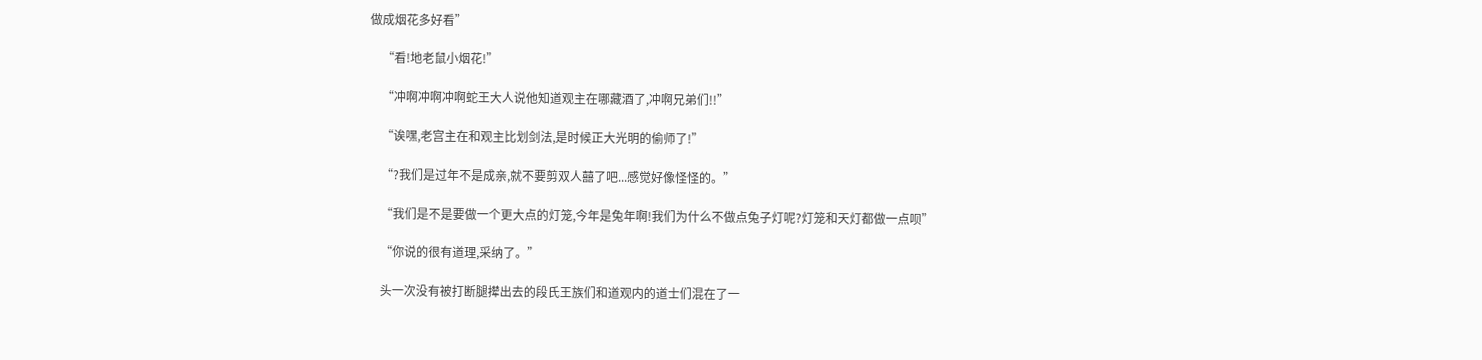做成烟花多好看”

    “看!地老鼠小烟花!”

    “冲啊冲啊冲啊蛇王大人说他知道观主在哪藏酒了,冲啊兄弟们!!”

    “诶嘿,老宫主在和观主比划剑法,是时候正大光明的偷师了!”

    “?我们是过年不是成亲,就不要剪双人囍了吧...感觉好像怪怪的。”

    “我们是不是要做一个更大点的灯笼,今年是兔年啊!我们为什么不做点兔子灯呢?灯笼和天灯都做一点呗”

    “你说的很有道理,采纳了。”

    头一次没有被打断腿撵出去的段氏王族们和道观内的道士们混在了一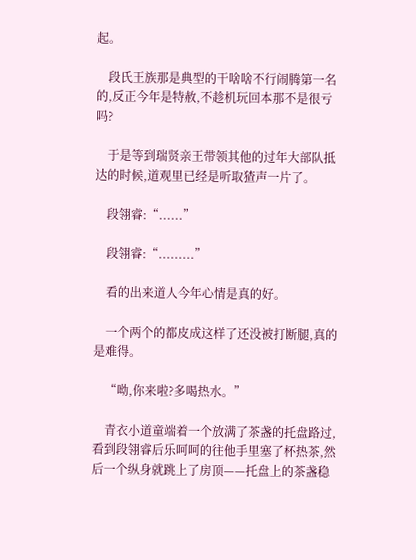起。

    段氏王族那是典型的干啥啥不行闹腾第一名的,反正今年是特赦,不趁机玩回本那不是很亏吗?

    于是等到瑞贤亲王带领其他的过年大部队抵达的时候,道观里已经是听取猹声一片了。

    段翎睿:“......”

    段翎睿:“.........”

    看的出来道人今年心情是真的好。

    一个两个的都皮成这样了还没被打断腿,真的是难得。

    “呦,你来啦?多喝热水。”

    青衣小道童端着一个放满了茶盏的托盘路过,看到段翎睿后乐呵呵的往他手里塞了杯热茶,然后一个纵身就跳上了房顶——托盘上的茶盏稳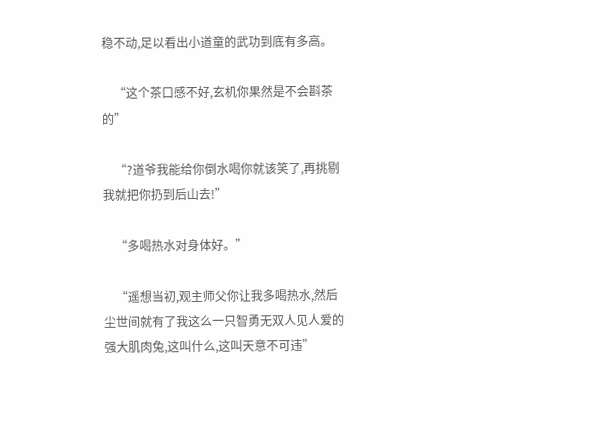稳不动,足以看出小道童的武功到底有多高。

    “这个茶口感不好,玄机你果然是不会斟茶的”

    “?道爷我能给你倒水喝你就该笑了,再挑剔我就把你扔到后山去!”

    “多喝热水对身体好。”

    “遥想当初,观主师父你让我多喝热水,然后尘世间就有了我这么一只智勇无双人见人爱的强大肌肉兔,这叫什么,这叫天意不可违”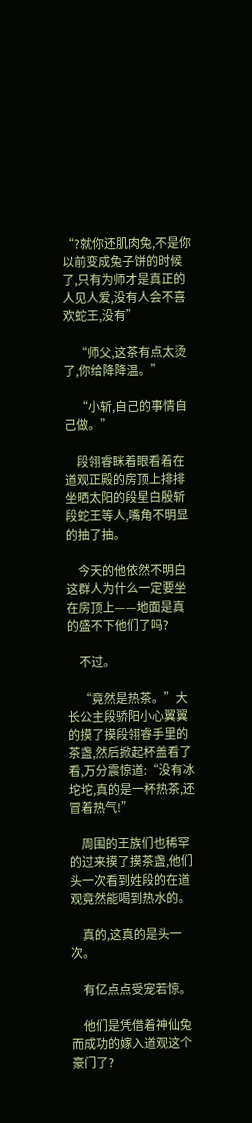“?就你还肌肉兔,不是你以前变成兔子饼的时候了,只有为师才是真正的人见人爱,没有人会不喜欢蛇王,没有”

    “师父,这茶有点太烫了,你给降降温。”

    “小斩,自己的事情自己做。”

    段翎睿眯着眼看着在道观正殿的房顶上排排坐晒太阳的段星白殷斩段蛇王等人,嘴角不明显的抽了抽。

    今天的他依然不明白这群人为什么一定要坐在房顶上——地面是真的盛不下他们了吗?

    不过。

    “竟然是热茶。”大长公主段骄阳小心翼翼的摸了摸段翎睿手里的茶盏,然后掀起杯盖看了看,万分震惊道:“没有冰坨坨,真的是一杯热茶,还冒着热气!”

    周围的王族们也稀罕的过来摸了摸茶盏,他们头一次看到姓段的在道观竟然能喝到热水的。

    真的,这真的是头一次。

    有亿点点受宠若惊。

    他们是凭借着神仙兔而成功的嫁入道观这个豪门了?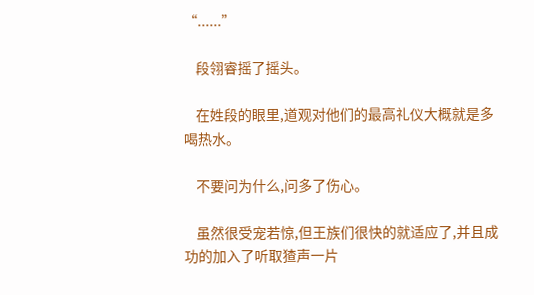“......”

    段翎睿摇了摇头。

    在姓段的眼里,道观对他们的最高礼仪大概就是多喝热水。

    不要问为什么,问多了伤心。

    虽然很受宠若惊,但王族们很快的就适应了,并且成功的加入了听取猹声一片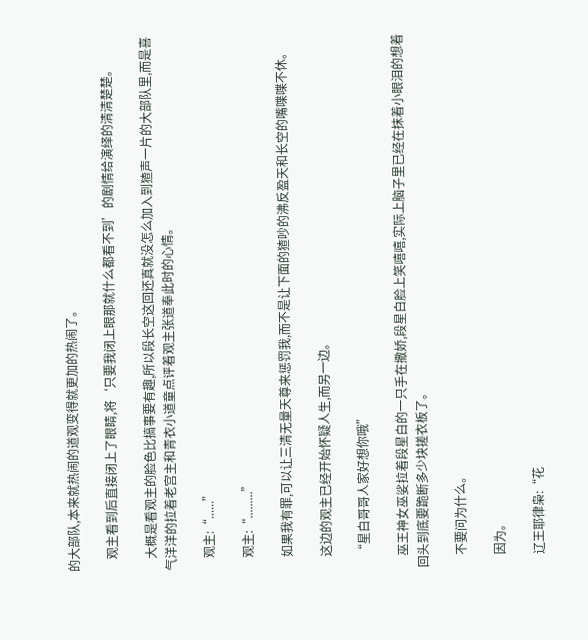的大部队,本来就热闹的道观变得就更加的热闹了。

    观主看到后直接闭上了眼睛,将‘只要我闭上眼那就什么都看不到’的剧情给演绎的清清楚楚。

    大概是看观主的脸色比搞事要有趣,所以段长空这回还真就没怎么加入到猹声一片的大部队里,而是喜气洋洋的拉着老宫主和青衣小道童点评着观主张道奉此时的心情。

    观主:“......”

    观主:“.........”

    如果我有罪,可以让三清无量天尊来惩罚我,而不是让下面的猹吵的沸反盈天和长空的嘴喋喋不休。

    这边的观主已经开始怀疑人生,而另一边。

    “星白哥哥人家好想你哦”

    巫王神女巫娑拉着段星白的一只手在撒娇,段星白脸上笑嘻嘻,实际上脑子里已经在抹着小眼泪的想着回头到底要跪断多少块搓衣板了。

    不要问为什么。

    因为。

    辽王耶律枭:“花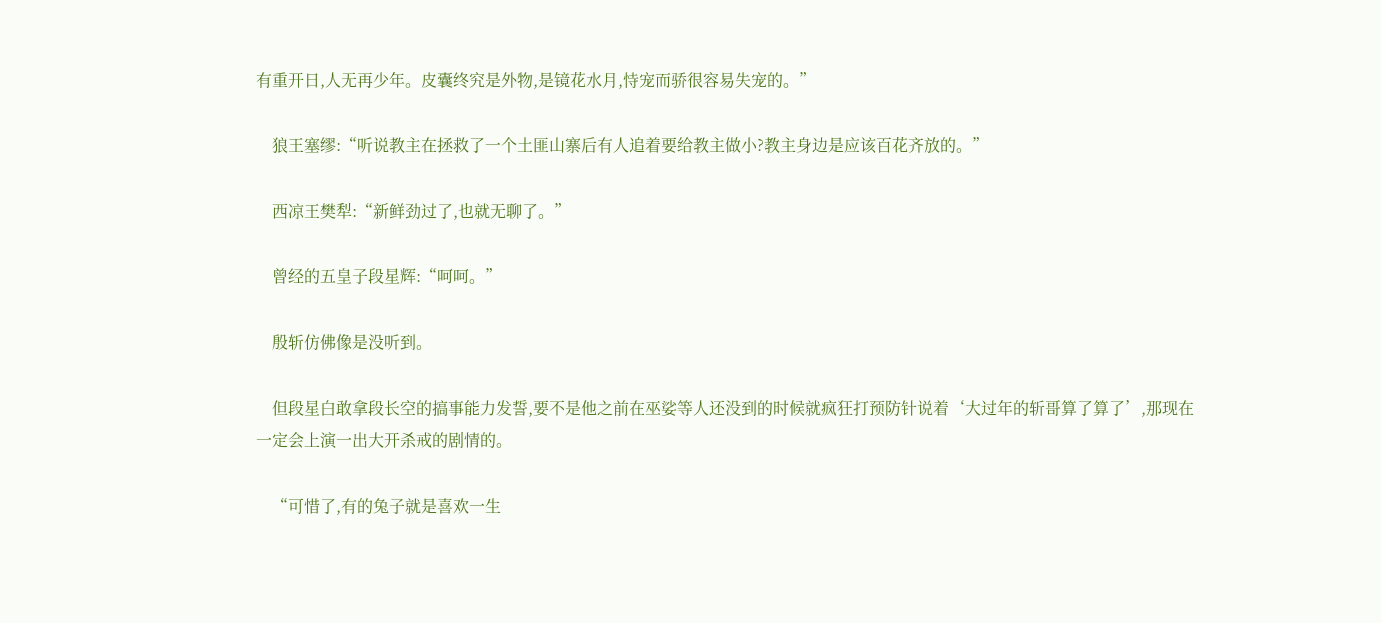有重开日,人无再少年。皮囊终究是外物,是镜花水月,恃宠而骄很容易失宠的。”

    狼王塞缪:“听说教主在拯救了一个土匪山寨后有人追着要给教主做小?教主身边是应该百花齐放的。”

    西凉王樊犁:“新鲜劲过了,也就无聊了。”

    曾经的五皇子段星辉:“呵呵。”

    殷斩仿佛像是没听到。

    但段星白敢拿段长空的搞事能力发誓,要不是他之前在巫娑等人还没到的时候就疯狂打预防针说着‘大过年的斩哥算了算了’,那现在一定会上演一出大开杀戒的剧情的。

    “可惜了,有的兔子就是喜欢一生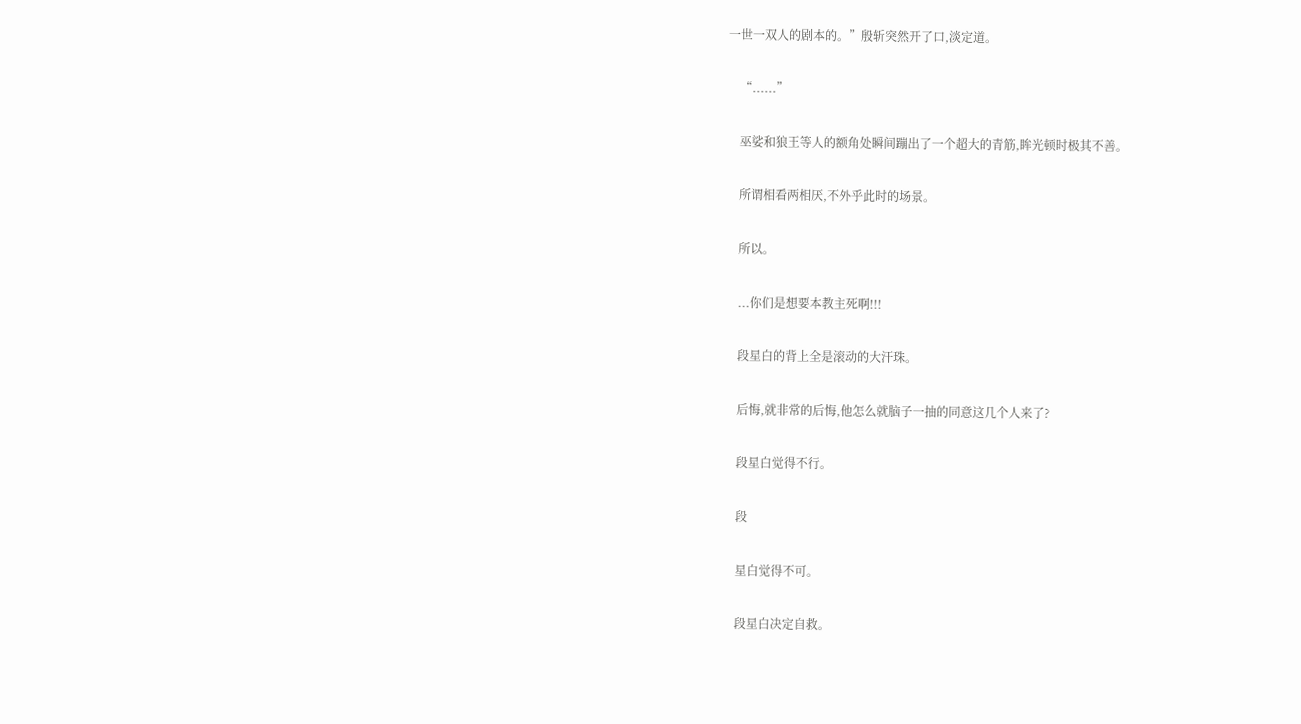一世一双人的剧本的。”殷斩突然开了口,淡定道。

    “......”

    巫娑和狼王等人的额角处瞬间蹦出了一个超大的青筋,眸光顿时极其不善。

    所谓相看两相厌,不外乎此时的场景。

    所以。

    ...你们是想要本教主死啊!!!

    段星白的背上全是滚动的大汗珠。

    后悔,就非常的后悔,他怎么就脑子一抽的同意这几个人来了?

    段星白觉得不行。

    段

    星白觉得不可。

    段星白决定自救。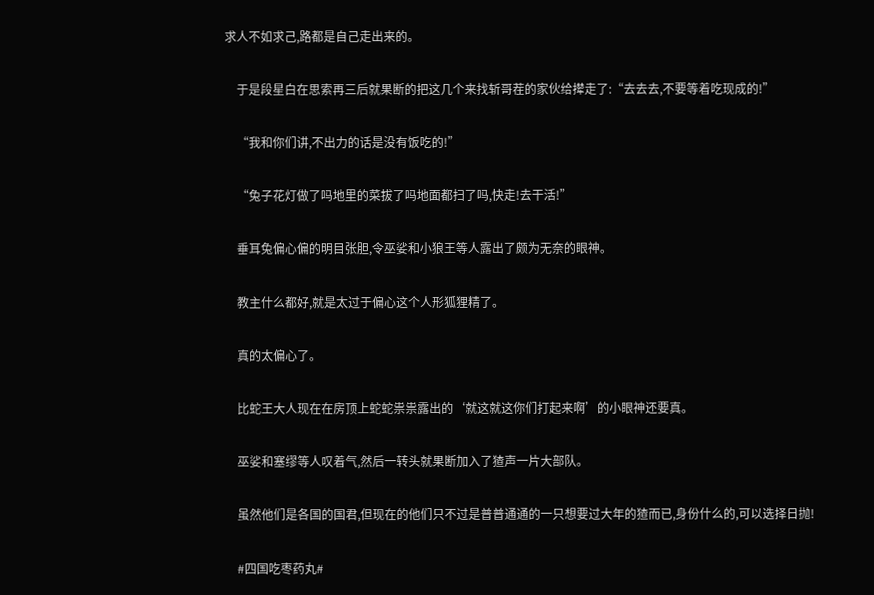求人不如求己,路都是自己走出来的。

    于是段星白在思索再三后就果断的把这几个来找斩哥茬的家伙给撵走了:“去去去,不要等着吃现成的!”

    “我和你们讲,不出力的话是没有饭吃的!”

    “兔子花灯做了吗地里的菜拔了吗地面都扫了吗,快走!去干活!”

    垂耳兔偏心偏的明目张胆,令巫娑和小狼王等人露出了颇为无奈的眼神。

    教主什么都好,就是太过于偏心这个人形狐狸精了。

    真的太偏心了。

    比蛇王大人现在在房顶上蛇蛇祟祟露出的‘就这就这你们打起来啊’的小眼神还要真。

    巫娑和塞缪等人叹着气,然后一转头就果断加入了猹声一片大部队。

    虽然他们是各国的国君,但现在的他们只不过是普普通通的一只想要过大年的猹而已,身份什么的,可以选择日抛!

    #四国吃枣药丸#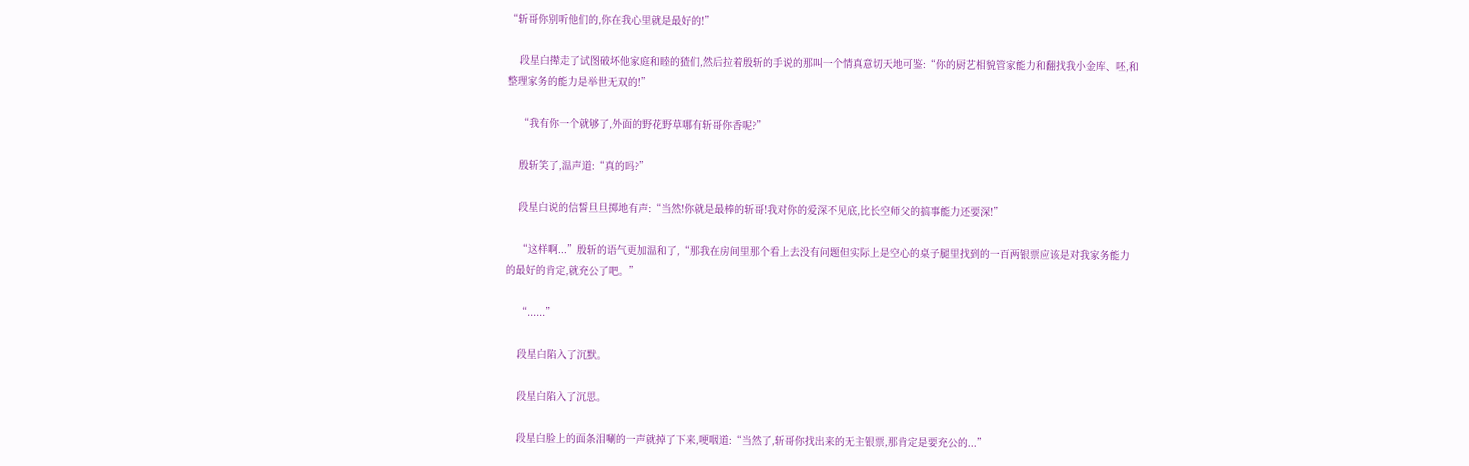“斩哥你别听他们的,你在我心里就是最好的!”

    段星白撵走了试图破坏他家庭和睦的猹们,然后拉着殷斩的手说的那叫一个情真意切天地可鉴:“你的厨艺相貌管家能力和翻找我小金库、呸,和整理家务的能力是举世无双的!”

    “我有你一个就够了,外面的野花野草哪有斩哥你香呢?”

    殷斩笑了,温声道:“真的吗?”

    段星白说的信誓旦旦掷地有声:“当然!你就是最棒的斩哥!我对你的爱深不见底,比长空师父的搞事能力还要深!”

    “这样啊...”殷斩的语气更加温和了,“那我在房间里那个看上去没有问题但实际上是空心的桌子腿里找到的一百两银票应该是对我家务能力的最好的肯定,就充公了吧。”

    “......”

    段星白陷入了沉默。

    段星白陷入了沉思。

    段星白脸上的面条泪唰的一声就掉了下来,哽咽道:“当然了,斩哥你找出来的无主银票,那肯定是要充公的...”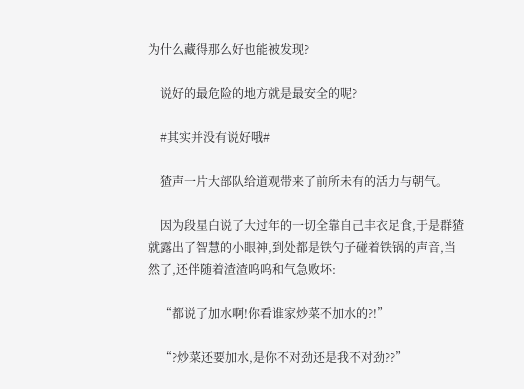为什么藏得那么好也能被发现?

    说好的最危险的地方就是最安全的呢?

    #其实并没有说好哦#

    猹声一片大部队给道观带来了前所未有的活力与朝气。

    因为段星白说了大过年的一切全靠自己丰衣足食,于是群猹就露出了智慧的小眼神,到处都是铁勺子碰着铁锅的声音,当然了,还伴随着渣渣呜呜和气急败坏:

    “都说了加水啊!你看谁家炒菜不加水的?!”

    “?炒菜还要加水,是你不对劲还是我不对劲??”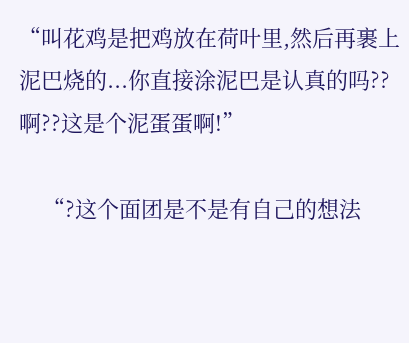“叫花鸡是把鸡放在荷叶里,然后再裹上泥巴烧的...你直接涂泥巴是认真的吗??啊??这是个泥蛋蛋啊!”

    “?这个面团是不是有自己的想法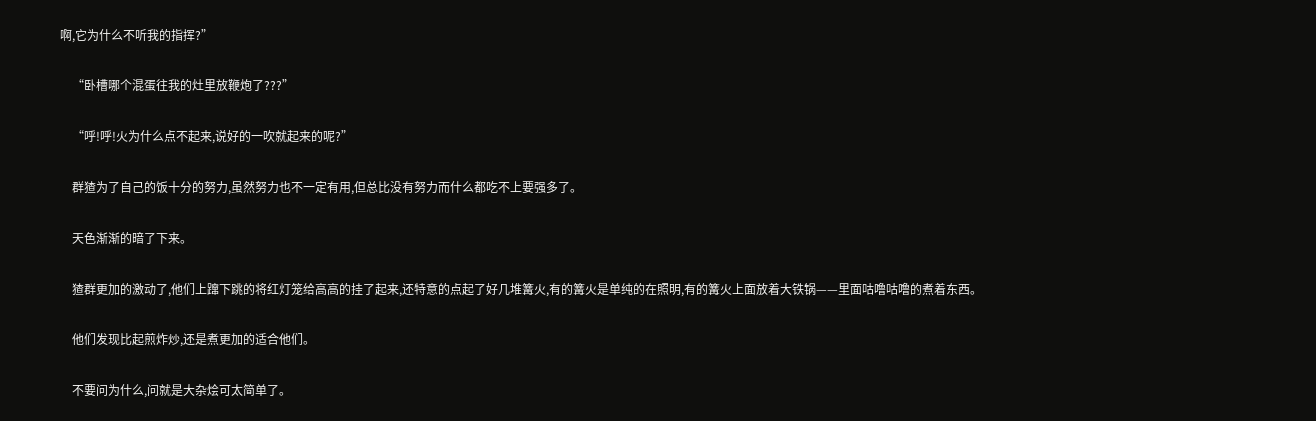啊,它为什么不听我的指挥?”

    “卧槽哪个混蛋往我的灶里放鞭炮了???”

    “呼!呼!火为什么点不起来,说好的一吹就起来的呢?”

    群猹为了自己的饭十分的努力,虽然努力也不一定有用,但总比没有努力而什么都吃不上要强多了。

    天色渐渐的暗了下来。

    猹群更加的激动了,他们上蹿下跳的将红灯笼给高高的挂了起来,还特意的点起了好几堆篝火,有的篝火是单纯的在照明,有的篝火上面放着大铁锅——里面咕噜咕噜的煮着东西。

    他们发现比起煎炸炒,还是煮更加的适合他们。

    不要问为什么,问就是大杂烩可太简单了。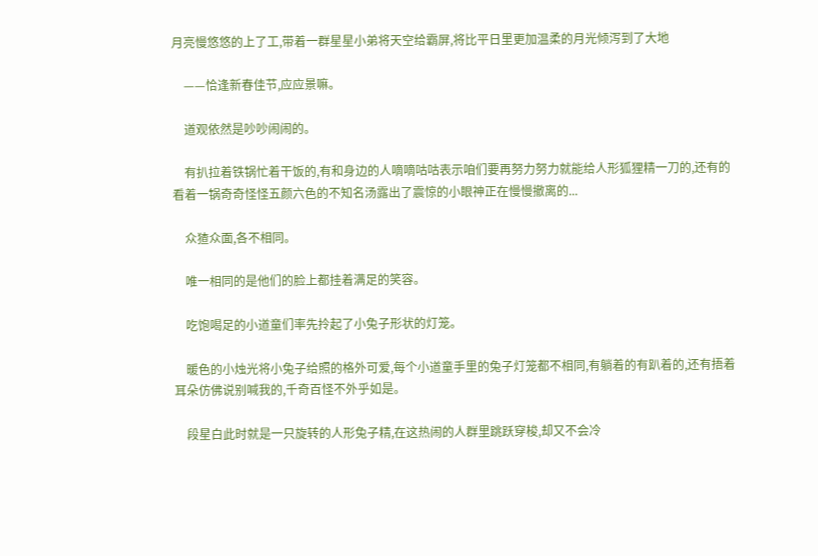月亮慢悠悠的上了工,带着一群星星小弟将天空给霸屏,将比平日里更加温柔的月光倾泻到了大地

    ——恰逢新春佳节,应应景嘛。

    道观依然是吵吵闹闹的。

    有扒拉着铁锅忙着干饭的,有和身边的人嘀嘀咕咕表示咱们要再努力努力就能给人形狐狸精一刀的,还有的看着一锅奇奇怪怪五颜六色的不知名汤露出了震惊的小眼神正在慢慢撤离的...

    众猹众面,各不相同。

    唯一相同的是他们的脸上都挂着满足的笑容。

    吃饱喝足的小道童们率先拎起了小兔子形状的灯笼。

    暖色的小烛光将小兔子给照的格外可爱,每个小道童手里的兔子灯笼都不相同,有躺着的有趴着的,还有捂着耳朵仿佛说别喊我的,千奇百怪不外乎如是。

    段星白此时就是一只旋转的人形兔子精,在这热闹的人群里跳跃穿梭,却又不会冷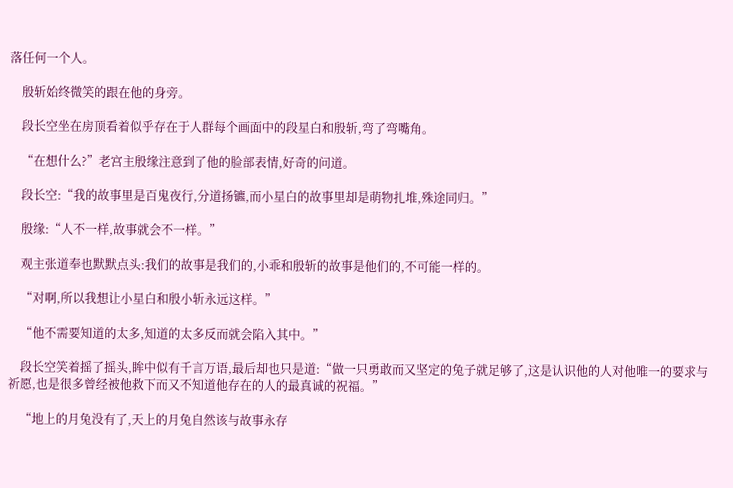落任何一个人。

    殷斩始终微笑的跟在他的身旁。

    段长空坐在房顶看着似乎存在于人群每个画面中的段星白和殷斩,弯了弯嘴角。

    “在想什么?”老宫主殷缘注意到了他的脸部表情,好奇的问道。

    段长空:“我的故事里是百鬼夜行,分道扬镳,而小星白的故事里却是萌物扎堆,殊途同归。”

    殷缘:“人不一样,故事就会不一样。”

    观主张道奉也默默点头:我们的故事是我们的,小乖和殷斩的故事是他们的,不可能一样的。

    “对啊,所以我想让小星白和殷小斩永远这样。”

    “他不需要知道的太多,知道的太多反而就会陷入其中。”

    段长空笑着摇了摇头,眸中似有千言万语,最后却也只是道:“做一只勇敢而又坚定的兔子就足够了,这是认识他的人对他唯一的要求与祈愿,也是很多曾经被他救下而又不知道他存在的人的最真诚的祝福。”

    “地上的月兔没有了,天上的月兔自然该与故事永存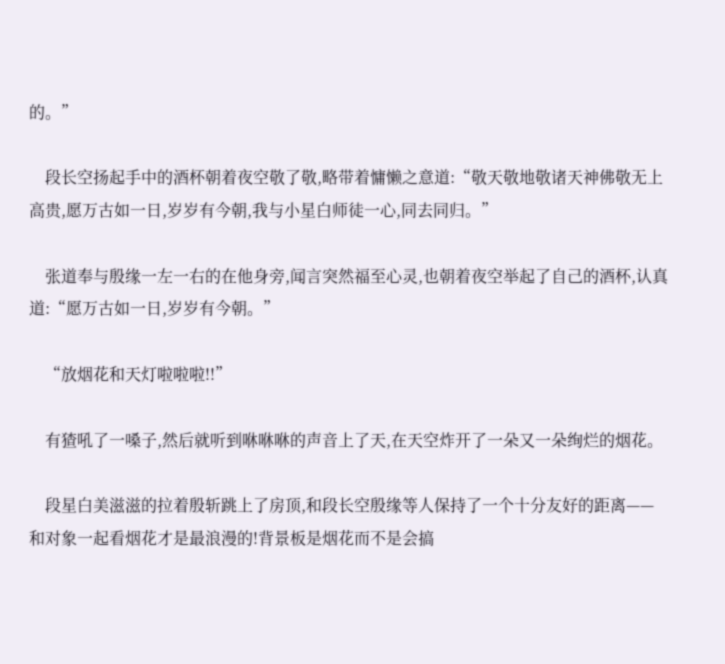的。”

    段长空扬起手中的酒杯朝着夜空敬了敬,略带着慵懒之意道:“敬天敬地敬诸天神佛敬无上高贵,愿万古如一日,岁岁有今朝,我与小星白师徒一心,同去同归。”

    张道奉与殷缘一左一右的在他身旁,闻言突然福至心灵,也朝着夜空举起了自己的酒杯,认真道:“愿万古如一日,岁岁有今朝。”

    “放烟花和天灯啦啦啦!!”

    有猹吼了一嗓子,然后就听到咻咻咻的声音上了天,在天空炸开了一朵又一朵绚烂的烟花。

    段星白美滋滋的拉着殷斩跳上了房顶,和段长空殷缘等人保持了一个十分友好的距离——和对象一起看烟花才是最浪漫的!背景板是烟花而不是会搞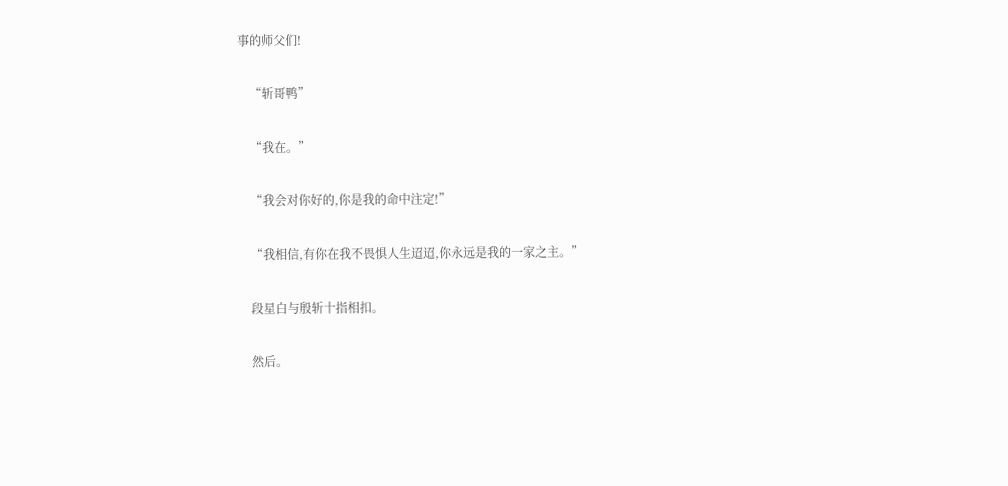事的师父们!

    “斩哥鸭”

    “我在。”

    “我会对你好的,你是我的命中注定!”

    “我相信,有你在我不畏惧人生迢迢,你永远是我的一家之主。”

    段星白与殷斩十指相扣。

    然后。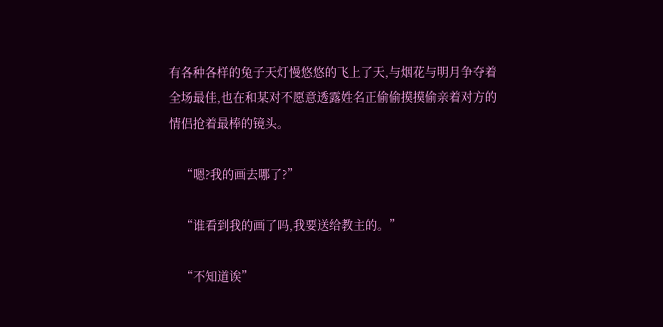有各种各样的兔子天灯慢悠悠的飞上了天,与烟花与明月争夺着全场最佳,也在和某对不愿意透露姓名正偷偷摸摸偷亲着对方的情侣抢着最棒的镜头。

    “嗯?我的画去哪了?”

    “谁看到我的画了吗,我要送给教主的。”

    “不知道诶”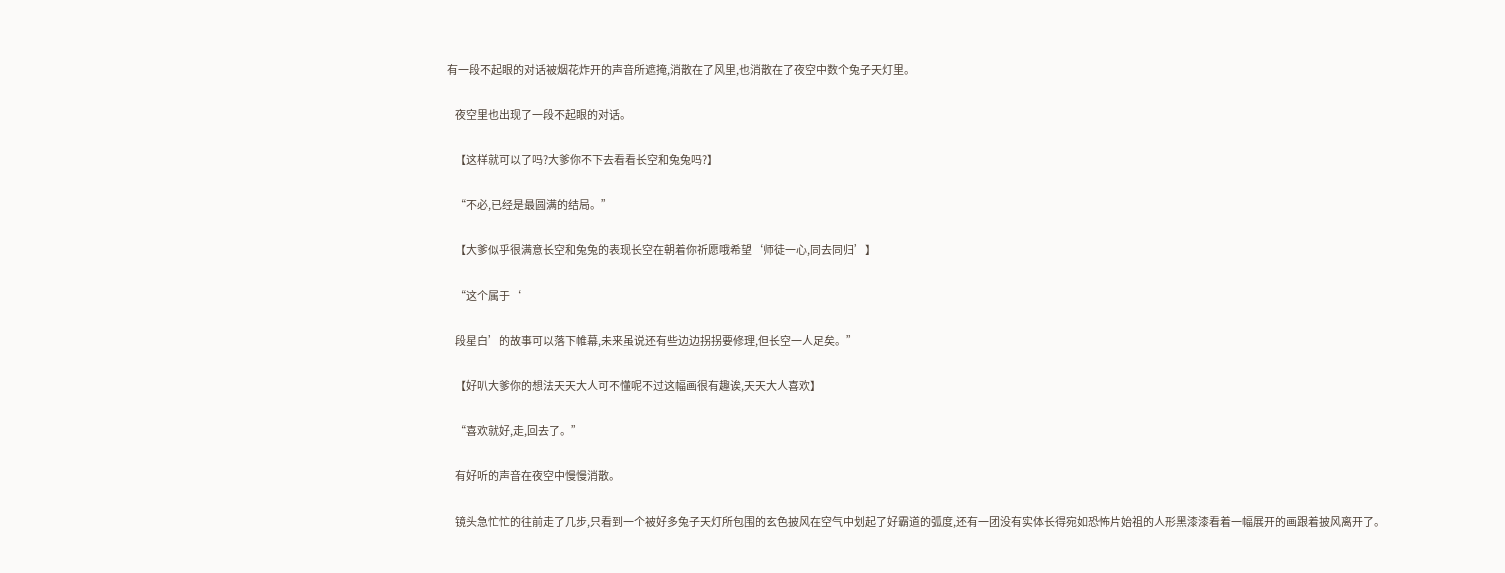有一段不起眼的对话被烟花炸开的声音所遮掩,消散在了风里,也消散在了夜空中数个兔子天灯里。

    夜空里也出现了一段不起眼的对话。

    【这样就可以了吗?大爹你不下去看看长空和兔兔吗?】

    “不必,已经是最圆满的结局。”

    【大爹似乎很满意长空和兔兔的表现长空在朝着你祈愿哦希望‘师徒一心,同去同归’】

    “这个属于‘

    段星白’的故事可以落下帷幕,未来虽说还有些边边拐拐要修理,但长空一人足矣。”

    【好叭大爹你的想法天天大人可不懂呢不过这幅画很有趣诶,天天大人喜欢】

    “喜欢就好,走,回去了。”

    有好听的声音在夜空中慢慢消散。

    镜头急忙忙的往前走了几步,只看到一个被好多兔子天灯所包围的玄色披风在空气中划起了好霸道的弧度,还有一团没有实体长得宛如恐怖片始祖的人形黑漆漆看着一幅展开的画跟着披风离开了。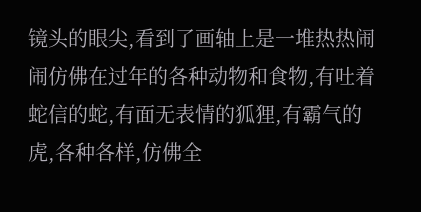镜头的眼尖,看到了画轴上是一堆热热闹闹仿佛在过年的各种动物和食物,有吐着蛇信的蛇,有面无表情的狐狸,有霸气的虎,各种各样,仿佛全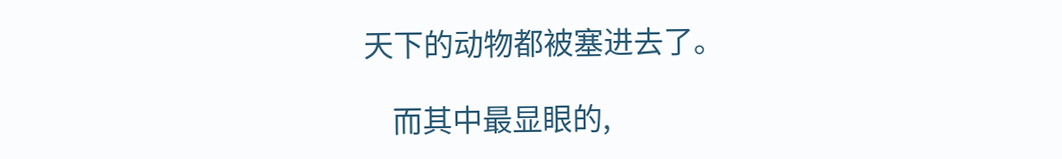天下的动物都被塞进去了。

    而其中最显眼的,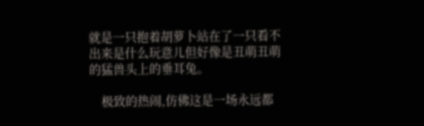就是一只抱着胡萝卜站在了一只看不出来是什么玩意儿但好像是丑萌丑萌的猛兽头上的垂耳兔。

    极致的热闹,仿佛这是一场永远都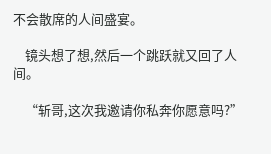不会散席的人间盛宴。

    镜头想了想,然后一个跳跃就又回了人间。

    “斩哥,这次我邀请你私奔你愿意吗?”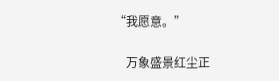“我愿意。”

    万象盛景红尘正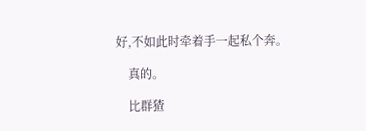好,不如此时牵着手一起私个奔。

    真的。

    比群猹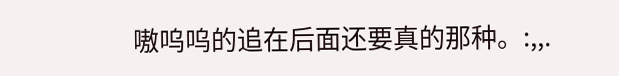嗷呜呜的追在后面还要真的那种。:,,.